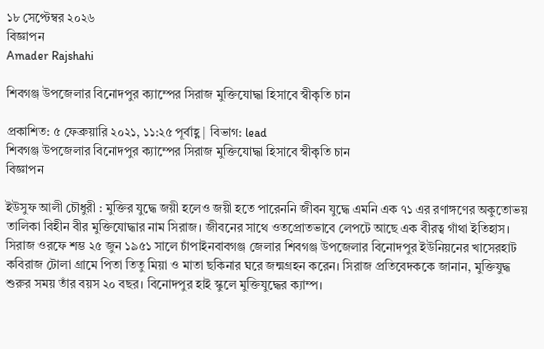১৮ সেপ্টেম্বর ২০২৬
বিজ্ঞাপন
Amader Rajshahi

শিবগঞ্জ উপজেলার বিনোদপুর ক্যাম্পের সিরাজ মুক্তিযোদ্ধা হিসাবে স্বীকৃতি চান

প্রকাশিত: ৫ ফেব্রুয়ারি ২০২১, ১১:২৫ পূর্বাহ্ণ | বিভাগ: lead
শিবগঞ্জ উপজেলার বিনোদপুর ক্যাম্পের সিরাজ মুক্তিযোদ্ধা হিসাবে স্বীকৃতি চান
বিজ্ঞাপন

ইউসুফ আলী চৌধুরী : মুক্তির যুদ্ধে জয়ী হলেও জয়ী হতে পারেননি জীবন যুদ্ধে এমনি এক ৭১ এর রণাঙ্গণের অকুতোভয় তালিকা বিহীন বীর মুক্তিযোদ্ধার নাম সিরাজ। জীবনের সাথে ওতপ্রোতভাবে লেপটে আছে এক বীরত্ব গাঁথা ইতিহাস। সিরাজ ওরফে শম্ভ ২৫ জুন ১৯৫১ সালে চাঁপাইনবাবগঞ্জ জেলার শিবগঞ্জ উপজেলার বিনোদপুর ইউনিয়নের খাসেরহাট কবিরাজ টোলা গ্রামে পিতা তিতু মিয়া ও মাতা ছকিনার ঘরে জন্মগ্রহন করেন। সিরাজ প্রতিবেদককে জানান, মুক্তিযুদ্ধ শুরুর সময় তাঁর বয়স ২০ বছর। বিনোদপুর হাই স্কুলে মুক্তিযুদ্ধের ক্যাম্প।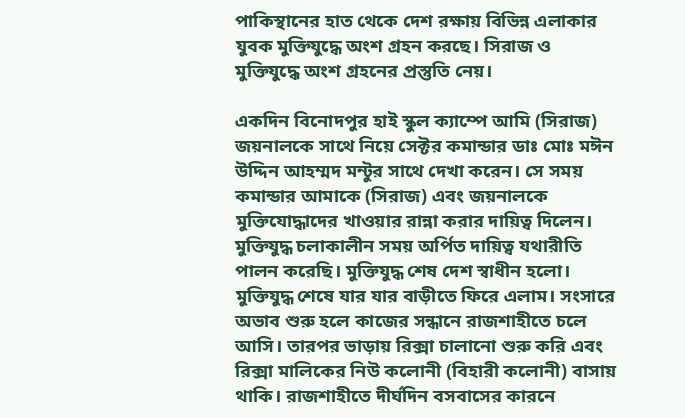পাকিস্থানের হাত থেকে দেশ রক্ষায় বিভিন্ন এলাকার যুবক মুক্তিযুদ্ধে অংশ গ্রহন করছে। সিরাজ ও মুক্তিযুদ্ধে অংশ গ্রহনের প্রস্তুতি নেয়।

একদিন বিনোদপুর হাই স্কুল ক্যাম্পে আমি (সিরাজ) জয়নালকে সাথে নিয়ে সেক্টর কমান্ডার ডাঃ মোঃ মঈন উদ্দিন আহম্মদ মন্টুর সাথে দেখা করেন। সে সময় কমান্ডার আমাকে (সিরাজ) এবং জয়নালকে মুক্তিযোদ্ধাদের খাওয়ার রান্না করার দায়িত্ব দিলেন। মুক্তিযুদ্ধ চলাকালীন সময় অর্পিত দায়িত্ব যথারীতি পালন করেছি। মুক্তিযুদ্ধ শেষ দেশ স্বাধীন হলো। মুক্তিযুদ্ধ শেষে যার যার বাড়ীতে ফিরে এলাম। সংসারে অভাব শুরু হলে কাজের সন্ধানে রাজশাহীতে চলে আসি। তারপর ভাড়ায় রিক্সা চালানো শুরু করি এবং রিক্সা মালিকের নিউ কলোনী (বিহারী কলোনী) বাসায় থাকি। রাজশাহীতে দীর্ঘদিন বসবাসের কারনে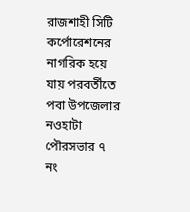রাজশাহী সিটি কর্পোরেশনের নাগরিক হয়ে যায় পরবর্তীতে পবা উপজেলার নওহাটা পৌরসভার ৭ নং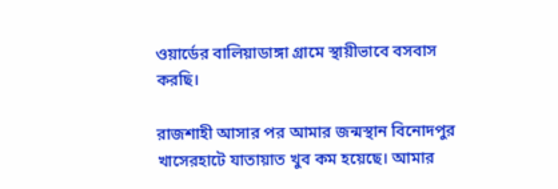ওয়ার্ডের বালিয়াডাঙ্গা গ্রামে স্থায়ীভাবে বসবাস করছি।

রাজশাহী আসার পর আমার জন্মস্থান বিনোদপুর খাসেরহাটে যাতায়াত খুব কম হয়েছে। আমার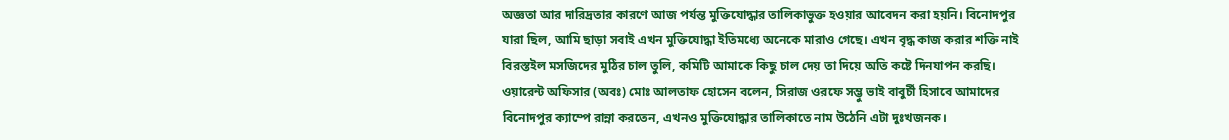অজ্ঞতা আর দারিদ্রতার কারণে আজ পর্যন্ত মুক্তিযোদ্ধার তালিকাভুক্ত হওয়ার আবেদন করা হয়নি। বিনোদপুর যারা ছিল, আমি ছাড়া সবাই এখন মুক্তিযোদ্ধা ইতিমধ্যে অনেকে মারাও গেছে। এখন বৃদ্ধ কাজ করার শক্তি নাই বিরস্তইল মসজিদের মুঠির চাল তুলি, কমিটি আমাকে কিছু চাল দেয় তা দিয়ে অতি কষ্টে দিনযাপন করছি। ওয়ারেন্ট অফিসার (অবঃ) মোঃ আলতাফ হোসেন বলেন, সিরাজ ওরফে সম্ভু ভাই বাবুর্চী হিসাবে আমাদের বিনোদপুর ক্যাম্পে রান্না করতেন, এখনও মুক্তিযোদ্ধার তালিকাতে নাম উঠেনি এটা দুঃখজনক।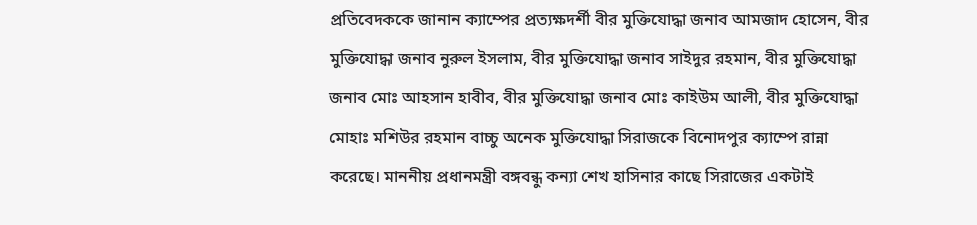প্রতিবেদককে জানান ক্যাম্পের প্রত্যক্ষদর্শী বীর মুক্তিযোদ্ধা জনাব আমজাদ হোসেন, বীর মুক্তিযোদ্ধা জনাব নুরুল ইসলাম, বীর মুক্তিযোদ্ধা জনাব সাইদুর রহমান, বীর মুক্তিযোদ্ধা জনাব মোঃ আহসান হাবীব, বীর মুক্তিযোদ্ধা জনাব মোঃ কাইউম আলী, বীর মুক্তিযোদ্ধা মোহাঃ মশিউর রহমান বাচ্চু অনেক মুক্তিযোদ্ধা সিরাজকে বিনোদপুর ক্যাম্পে রান্না করেছে। মাননীয় প্রধানমন্ত্রী বঙ্গবন্ধু কন্যা শেখ হাসিনার কাছে সিরাজের একটাই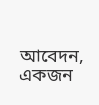আবেদন, একজন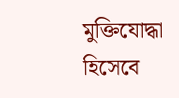মুক্তিযোদ্ধা হিসেবে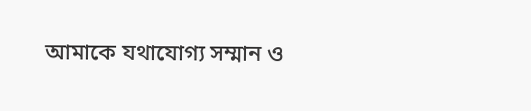আমাকে যথাযোগ্য সম্মান ও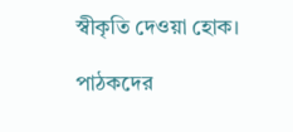স্বীকৃতি দেওয়া হোক।

পাঠকদের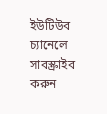ইউটিউব চ্যানেলে সাবস্ক্রাইব করুন